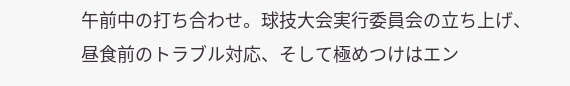午前中の打ち合わせ。球技大会実行委員会の立ち上げ、昼食前のトラブル対応、そして極めつけはエン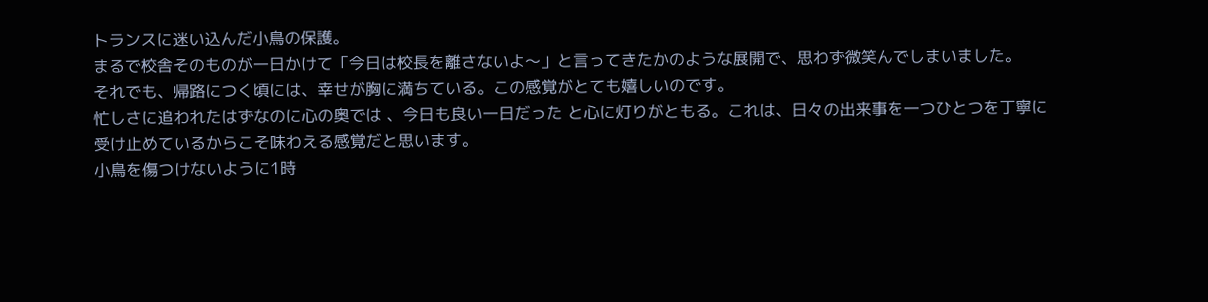トランスに迷い込んだ小鳥の保護。
まるで校舎そのものが一日かけて「今日は校長を離さないよ〜」と言ってきたかのような展開で、思わず微笑んでしまいました。
それでも、帰路につく頃には、幸せが胸に満ちている。この感覚がとても嬉しいのです。
忙しさに追われたはずなのに心の奥では 、今日も良い一日だった と心に灯りがともる。これは、日々の出来事を一つひとつを丁寧に受け止めているからこそ味わえる感覚だと思います。
小鳥を傷つけないように1時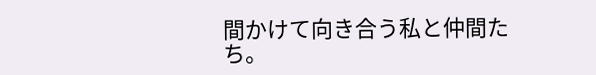間かけて向き合う私と仲間たち。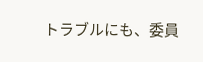トラブルにも、委員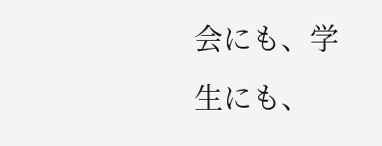会にも、学生にも、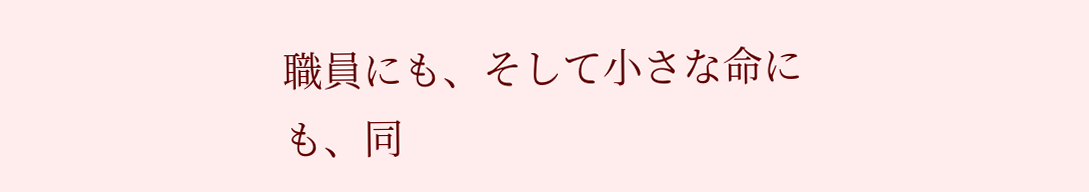職員にも、そして小さな命にも、同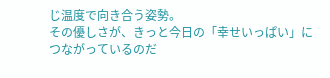じ温度で向き合う姿勢。
その優しさが、きっと今日の「幸せいっぱい」につながっているのだ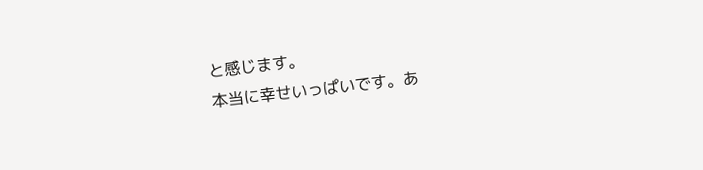と感じます。
本当に幸せいっぱいです。あ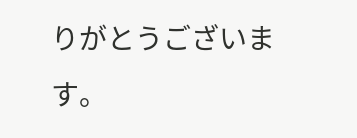りがとうございます。